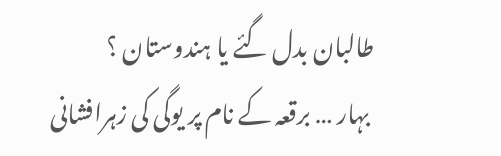طالبان بدل گئے یا ہندوستان ؟
 بہار … برقعہ کے نام پر یوگی کی زہرافشانی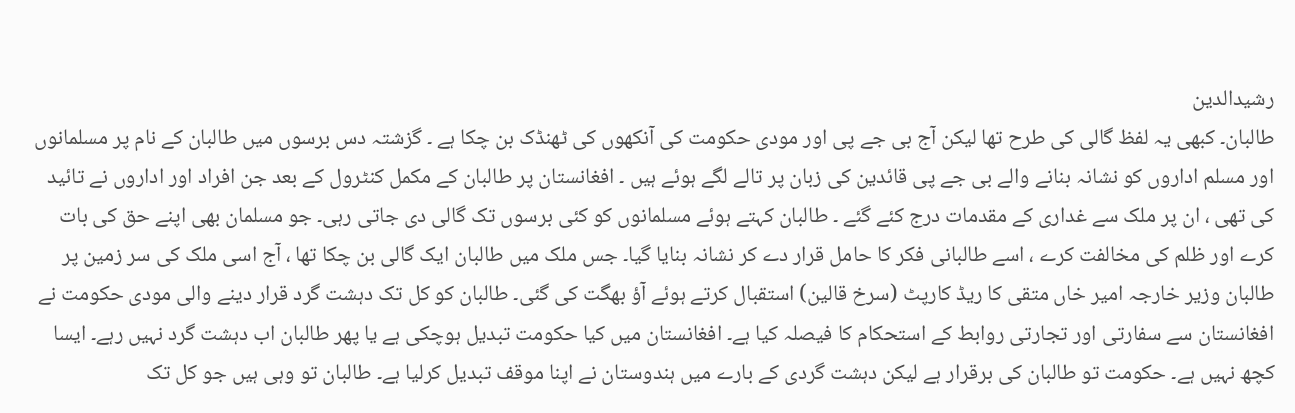رشیدالدین
طالبان۔ کبھی یہ لفظ گالی کی طرح تھا لیکن آج بی جے پی اور مودی حکومت کی آنکھوں کی ٹھنڈک بن چکا ہے ۔ گزشتہ دس برسوں میں طالبان کے نام پر مسلمانوں اور مسلم اداروں کو نشانہ بنانے والے بی جے پی قائدین کی زبان پر تالے لگے ہوئے ہیں ۔ افغانستان پر طالبان کے مکمل کنٹرول کے بعد جن افراد اور اداروں نے تائید کی تھی ، ان پر ملک سے غداری کے مقدمات درج کئے گئے ۔ طالبان کہتے ہوئے مسلمانوں کو کئی برسوں تک گالی دی جاتی رہی۔ جو مسلمان بھی اپنے حق کی بات کرے اور ظلم کی مخالفت کرے ، اسے طالبانی فکر کا حامل قرار دے کر نشانہ بنایا گیا۔ جس ملک میں طالبان ایک گالی بن چکا تھا ، آج اسی ملک کی سر زمین پر طالبان وزیر خارجہ امیر خاں متقی کا ریڈ کارپٹ (سرخ قالین) استقبال کرتے ہوئے آؤ بھگت کی گئی۔ طالبان کو کل تک دہشت گرد قرار دینے والی مودی حکومت نے افغانستان سے سفارتی اور تجارتی روابط کے استحکام کا فیصلہ کیا ہے۔ افغانستان میں کیا حکومت تبدیل ہوچکی ہے یا پھر طالبان اب دہشت گرد نہیں رہے۔ ایسا کچھ نہیں ہے۔ حکومت تو طالبان کی برقرار ہے لیکن دہشت گردی کے بارے میں ہندوستان نے اپنا موقف تبدیل کرلیا ہے۔ طالبان تو وہی ہیں جو کل تک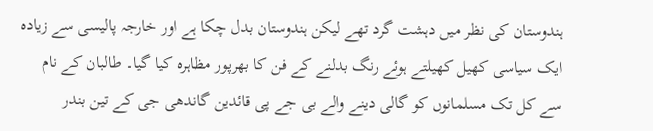ہندوستان کی نظر میں دہشت گرد تھے لیکن ہندوستان بدل چکا ہے اور خارجہ پالیسی سے زیادہ ایک سیاسی کھیل کھیلتے ہوئے رنگ بدلنے کے فن کا بھرپور مظاہرہ کیا گیا۔ طالبان کے نام سے کل تک مسلمانوں کو گالی دینے والے بی جے پی قائدین گاندھی جی کے تین بندر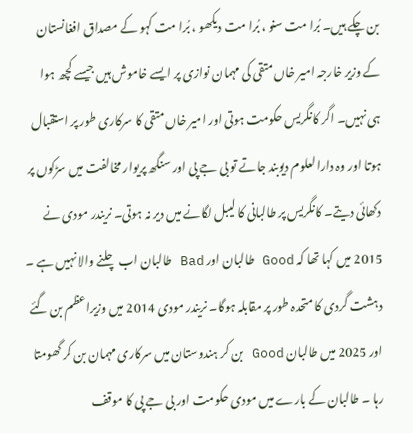بن چکے ہیں۔ بُرا مت سنو ، بُرا مت دیکھو ، بُرا مت کہو کے مصداق افغانستان کے وزیر خارجہ امیر خاں متقی کی مہمان نوازی پر ایسے خاموش ہیں جیسے کچھ ہوا ہی نہیں۔ اگر کانگریس حکومت ہوتی اور امیر خاں متقی کا سرکاری طور پر استقبال ہوتا اور وہ دارالعلوم دیوبند جاتے تو بی جے پی اور سنگھ پریوار مخالفت میں سڑکوں پر دکھائی دیتے۔ کانگریس پر طالبانی کا لیبل لگانے میں دیر نہ ہوتی۔ نریندر مودی نے 2015 میں کہا تھا کہ Good طالبان اور Bad طالبان اب چلنے والا نہیں ہے ۔ دہشت گردی کا متحدہ طور پر مقابلہ ہوگا۔ نریندر مودی 2014 میں وزیراعظم بن گئے اور 2025 میں طالبان Good بن کر ہندوستان میں سرکاری مہمان بن کر گھومتا رہا ۔ طالبان کے بارے میں مودی حکومت اور بی جے پی کا موقف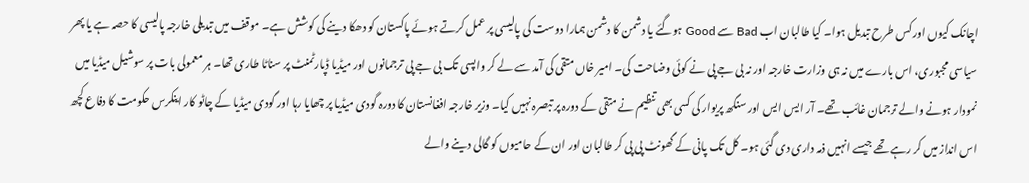اچانک کیوں اور کس طرح تبدیل ہوا۔ کیا طالبان اب Bad سے Good ہوگئے یا دشمن کا دشمن ہمارا دوست کی پالیسی پر عمل کرتے ہوئے پاکستان کو دھکا دینے کی کوشش ہے۔ موقف میں تبدیلی خارجہ پالیسی کا حصہ ہے یا پھر سیاسی مجبوری، اس بارے میں نہ ہی وزارت خارجہ اور نہ بی جے پی نے کوئی وضاحت کی۔ امیر خاں متقی کی آمد سے لے کر واپسی تک بی جے پی ترجمانوں اور میڈیا ڈپارٹمنٹ پر سناٹا طاری تھا۔ ہر معمولی بات پر سوشیل میڈیا میں نمودار ہونے والے ترجمان غائب تھے۔ آر ایس ایس اور سنگھ پریوار کی کسی بھی تنظیم نے متقی کے دورہ پر تبصرہ نہیں کیا۔ وزیر خارجہ افغانستان کا دورہ گودی میڈیا پر چھایا رہا اور گودی میڈیا کے چاٹو کار اینکرس حکومت کا دفاع کچھ اس انداز میں کر رہے تھے جیسے انہیں ذمہ داری دی گئی ہو۔ کل تک پانی کے گھونٹ پی پی کر طالبان اور ان کے حامیوں کو گالی دینے والے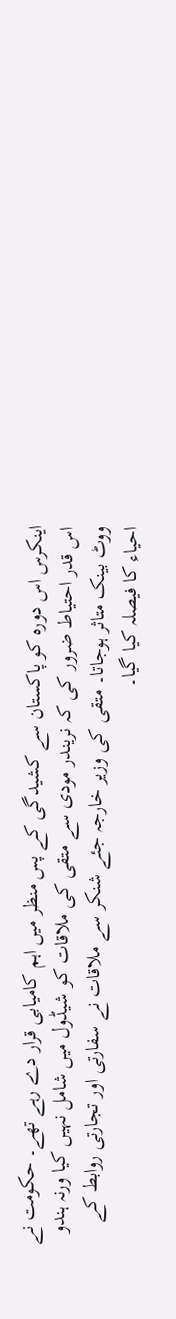اینکرس اس دورہ کو پاکستان سے کشیدگی کے پس منظر میں اہم کامیابی قرار دے رہے تھے۔ حکومت نے اس قدر احتیاط ضرور کی کہ نریندر مودی سے متقی کی ملاقات کو شیڈول میں شامل نہیں کیا ورنہ ہندو ووٹ بینک متاثر ہوجاتا۔ متقی کی وزیر خارجہ جئے شنکر سے ملاقات نے سفارتی اور تجارتی روابط کے احیاء کا فیصلہ کیا گیا۔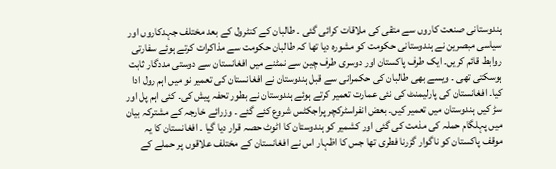ہندوستانی صنعت کاروں سے متقی کی ملاقات کرائی گئی ۔ طالبان کے کنٹرول کے بعد مختلف جہدکاروں اور سیاسی مبصرین نے ہندوستانی حکومت کو مشورہ دیا تھا کہ طالبان حکومت سے مذاکرات کرتے ہوئے سفارتی روابط قائم کریں۔ ایک طرف پاکستان اور دوسری طرف چین سے نمٹنے میں افغانستان سے دوستی مددگار ثابت ہوسکتی تھی ۔ ویسے بھی طالبان کی حکمرانی سے قبل ہندوستان نے افغانستان کی تعمیر نو میں اہم رول ادا کیا۔ افغانستان کی پارلیمنٹ کی نئی عمارت تعمیر کرتے ہوئے ہندوستان نے بطور تحفہ پیش کی۔ کئی اہم پل اور سڑ کیں ہندوستان میں تعمیر کیں۔ بعض انفراسٹرکچر پراجکٹس شروع کئے گئے ۔ وزرائے خارجہ کے مشترکہ بیان میں پہلگام حملہ کی مذمت کی گئی اور کشمیر کو ہندوستان کا اٹوٹ حصہ قرار دیا گیا ۔ افغانستان کا یہ موقف پاکستان کو ناگوار گزرنا فطری تھا جس کا اظہار اس نے افغانستان کے مختلف علاقوں پر حملے کے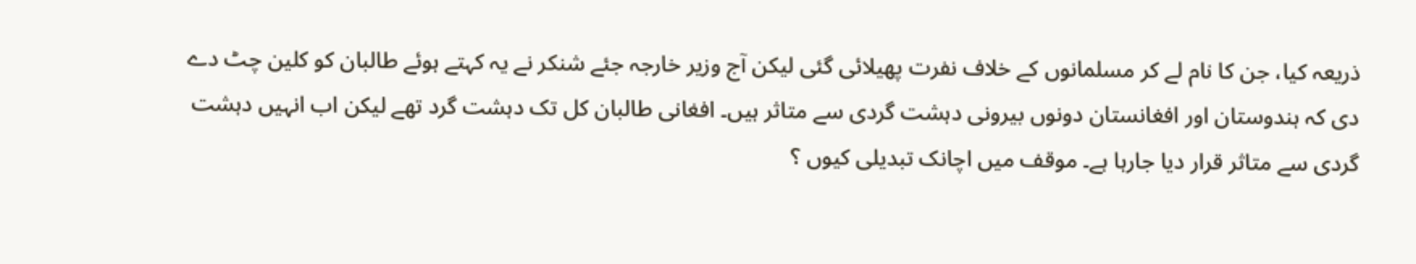ذریعہ کیا، جن کا نام لے کر مسلمانوں کے خلاف نفرت پھیلائی گئی لیکن آج وزیر خارجہ جئے شنکر نے یہ کہتے ہوئے طالبان کو کلین چٹ دے دی کہ ہندوستان اور افغانستان دونوں بیرونی دہشت گردی سے متاثر ہیں۔ افغانی طالبان کل تک دہشت گرد تھے لیکن اب انہیں دہشت گردی سے متاثر قرار دیا جارہا ہے۔ موقف میں اچانک تبدیلی کیوں ؟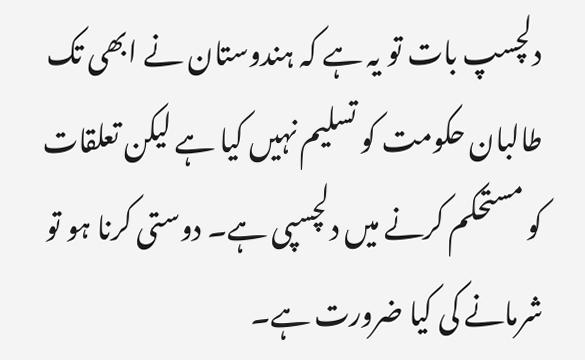دلچسپ بات تو یہ ہے کہ ہندوستان نے ابھی تک طالبان حکومت کو تسلیم نہیں کیا ہے لیکن تعلقات کو مستحکم کرنے میں دلچسپی ہے۔ دوستی کرنا ہو تو شرمانے کی کیا ضرورت ہے۔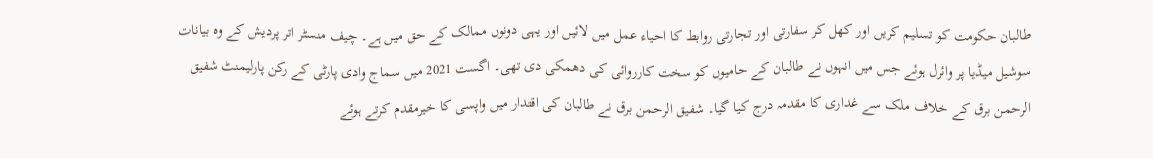طالبان حکومت کو تسلیم کریں اور کھل کر سفارتی اور تجارتی روابط کا احیاء عمل میں لائیں اور یہی دونوں ممالک کے حق میں ہے۔ چیف منسٹر اتر پردیش کے وہ بیانات سوشیل میڈیا پر وائرل ہوئے جس میں انہوں نے طالبان کے حامیوں کو سخت کارروائی کی دھمکی دی تھی۔ اگست 2021 میں سماج وادی پارٹی کے رکن پارلیمنٹ شفیق الرحمن برق کے خلاف ملک سے غداری کا مقدمہ درج کیا گیا۔ شفیق الرحمن برق نے طالبان کی اقتدار میں واپسی کا خیرمقدم کرتے ہوئے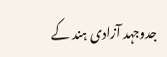جدوجہد آزادی ہند کے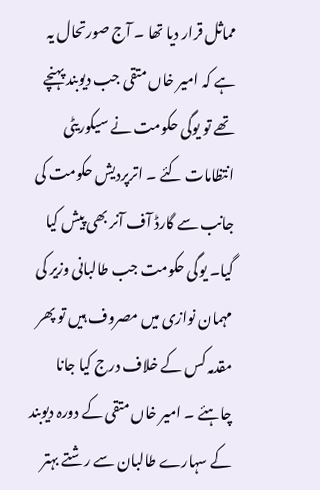مماثل قرار دیا تھا ۔ آج صورتحال یہ ہے کہ امیر خاں متقی جب دیوبند پہنچے تھے تو یوگی حکومت نے سیکوریٹی انتظامات کئے ۔ اترپردیش حکومت کی جانب سے گارڈ آف آنر بھی پیش کیا گیا۔ یوگی حکومت جب طالبانی وزیر کی مہمان نوازی میں مصروف ہیں تو پھر مقدمہ کس کے خلاف درج کیا جانا چاہئے ۔ امیر خاں متقی کے دورہ دیوبند کے سہارے طالبان سے رشتے بہتر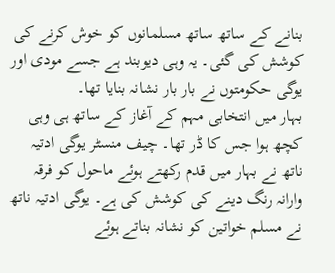بنانے کے ساتھ ساتھ مسلمانوں کو خوش کرنے کی کوشش کی گئی۔ یہ وہی دیوبند ہے جسے مودی اور یوگی حکومتوں نے بار بار نشانہ بنایا تھا۔
بہار میں انتخابی مہم کے آغاز کے ساتھ ہی وہی کچھ ہوا جس کا ڈر تھا۔ چیف منسٹر یوگی ادتیہ ناتھ نے بہار میں قدم رکھتے ہوئے ماحول کو فرقہ وارانہ رنگ دینے کی کوشش کی ہے۔ یوگی ادتیہ ناتھ نے مسلم خواتین کو نشانہ بناتے ہوئے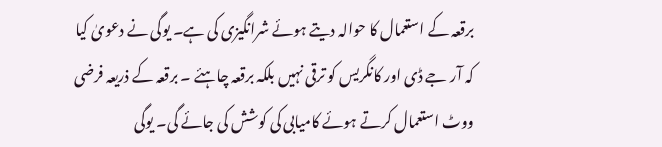برقعہ کے استعمال کا حوالہ دیتے ہوئے شرانگیزی کی ہے۔ یوگی نے دعویٰ کیا کہ آر جے ڈی اور کانگریس کو ترقی نہیں بلکہ برقعہ چاہئے ۔ برقعہ کے ذریعہ فرضی ووٹ استعمال کرتے ہوئے کامیابی کی کوشش کی جائے گی۔ یوگی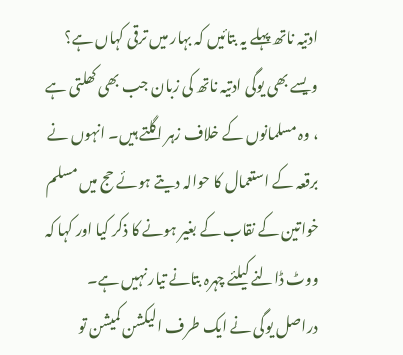ادتیہ ناتھ پہلے یہ بتائیں کہ بہار میں ترقی کہاں ہے؟ ویسے بھی یوگی ادتیہ ناتھ کی زبان جب بھی کھلتی ہے ، وہ مسلمانوں کے خلاف زہر اگلتے ہیں۔ انہوں نے برقعہ کے استعمال کا حوالہ دیتے ہوئے حج میں مسلم خواتین کے نقاب کے بغیر ہونے کا ذکر کیا اور کہا کہ ووٹ ڈالنے کیلئے چہرہ بتانے تیار نہیں ہے۔ دراصل یوگی نے ایک طرف الیکشن کمیشن تو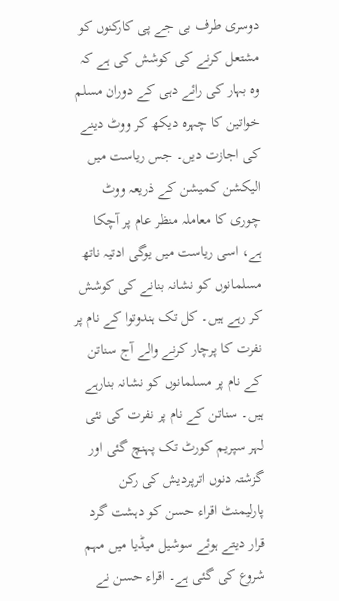دوسری طرف بی جے پی کارکنوں کو مشتعل کرنے کی کوشش کی ہے کہ وہ بہار کی رائے دہی کے دوران مسلم خواتین کا چہرہ دیکھ کر ووٹ دینے کی اجازت دیں۔ جس ریاست میں الیکشن کمیشن کے ذریعہ ووٹ چوری کا معاملہ منظر عام پر آچکا ہے، اسی ریاست میں یوگی ادتیہ ناتھ مسلمانوں کو نشانہ بنانے کی کوشش کر رہے ہیں۔ کل تک ہندوتوا کے نام پر نفرت کا پرچار کرنے والے آج سناتن کے نام پر مسلمانوں کو نشانہ بنارہے ہیں۔ سناتن کے نام پر نفرت کی نئی لہر سپریم کورٹ تک پہنچ گئی اور گزشتہ دنوں اترپردیش کی رکن پارلیمنٹ اقراء حسن کو دہشت گرد قرار دیتے ہوئے سوشیل میڈیا میں مہم شروع کی گئی ہے۔ اقراء حسن نے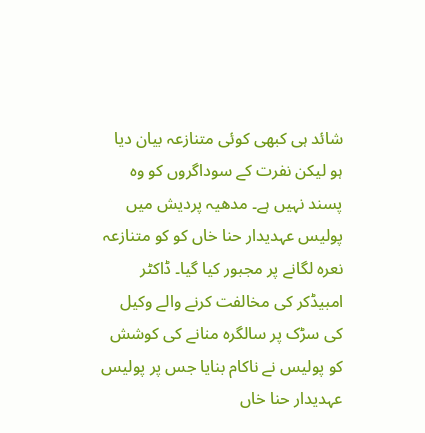شائد ہی کبھی کوئی متنازعہ بیان دیا ہو لیکن نفرت کے سوداگروں کو وہ پسند نہیں ہے۔ مدھیہ پردیش میں پولیس عہدیدار حنا خاں کو کو متنازعہ نعرہ لگانے پر مجبور کیا گیا۔ ڈاکٹر امبیڈکر کی مخالفت کرنے والے وکیل کی سڑک پر سالگرہ منانے کی کوشش کو پولیس نے ناکام بنایا جس پر پولیس عہدیدار حنا خاں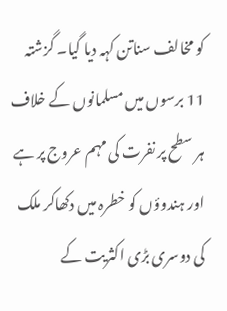کو مخالف سناتن کہہ دیا گیا۔ گزشتہ 11 برسوں میں مسلمانوں کے خلاف ہر سطح پر نفرت کی مہم عروج پر ہے اور ہندوؤں کو خطرہ میں دکھاکر ملک کی دوسری بڑی اکثریت کے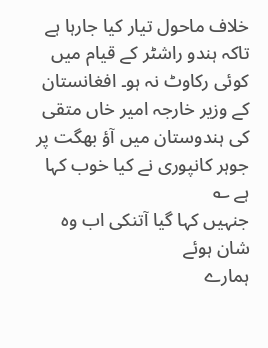خلاف ماحول تیار کیا جارہا ہے تاکہ ہندو راشٹر کے قیام میں کوئی رکاوٹ نہ ہو۔ افغانستان کے وزیر خارجہ امیر خاں متقی کی ہندوستان میں آؤ بھگت پر جوہر کانپوری نے کیا خوب کہا ہے ؎
جنہیں کہا گیا آتنکی اب وہ شان ہوئے
ہمارے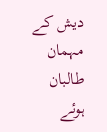دیش کے مہمان طالبان ہوئے